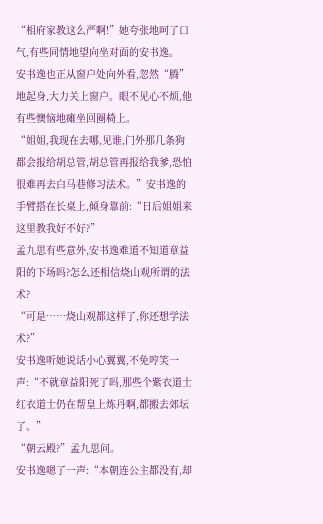“相府家教这么严啊!”她夸张地呵了口气,有些同情地望向坐对面的安书逸。
安书逸也正从窗户处向外看,忽然“腾”地起身,大力关上窗户。眼不见心不烦,他有些懊恼地瘫坐回圈椅上。
“姐姐,我现在去哪,见谁,门外那几条狗都会报给胡总管,胡总管再报给我爹,恐怕很难再去白马巷修习法术。”安书逸的手臂搭在长桌上,倾身靠前:“日后姐姐来这里教我好不好?”
孟九思有些意外,安书逸难道不知道章益阳的下场吗?怎么还相信烧山观所谓的法术?
“可是……烧山观都这样了,你还想学法术?”
安书逸听她说话小心翼翼,不免哼笑一声:“不就章益阳死了吗,那些个紫衣道士红衣道士仍在帮皇上炼丹啊,都搬去郊坛了。”
“朝云殿?”孟九思问。
安书逸嗯了一声:“本朝连公主都没有,却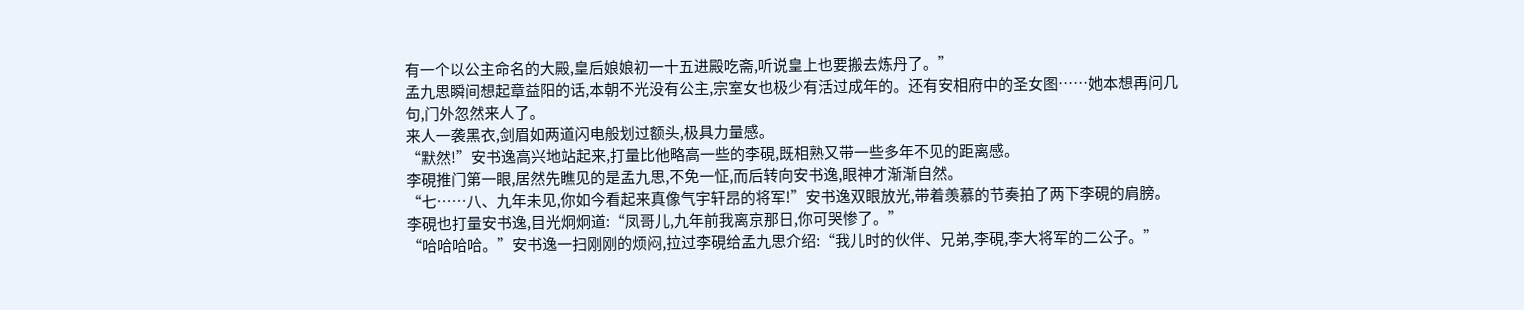有一个以公主命名的大殿,皇后娘娘初一十五进殿吃斋,听说皇上也要搬去炼丹了。”
孟九思瞬间想起章益阳的话,本朝不光没有公主,宗室女也极少有活过成年的。还有安相府中的圣女图……她本想再问几句,门外忽然来人了。
来人一袭黑衣,剑眉如两道闪电般划过额头,极具力量感。
“默然!”安书逸高兴地站起来,打量比他略高一些的李硯,既相熟又带一些多年不见的距离感。
李硯推门第一眼,居然先瞧见的是孟九思,不免一怔,而后转向安书逸,眼神才渐渐自然。
“七……八、九年未见,你如今看起来真像气宇轩昂的将军!”安书逸双眼放光,带着羡慕的节奏拍了两下李硯的肩膀。
李硯也打量安书逸,目光炯炯道:“凤哥儿,九年前我离京那日,你可哭惨了。”
“哈哈哈哈。”安书逸一扫刚刚的烦闷,拉过李硯给孟九思介绍:“我儿时的伙伴、兄弟,李硯,李大将军的二公子。”